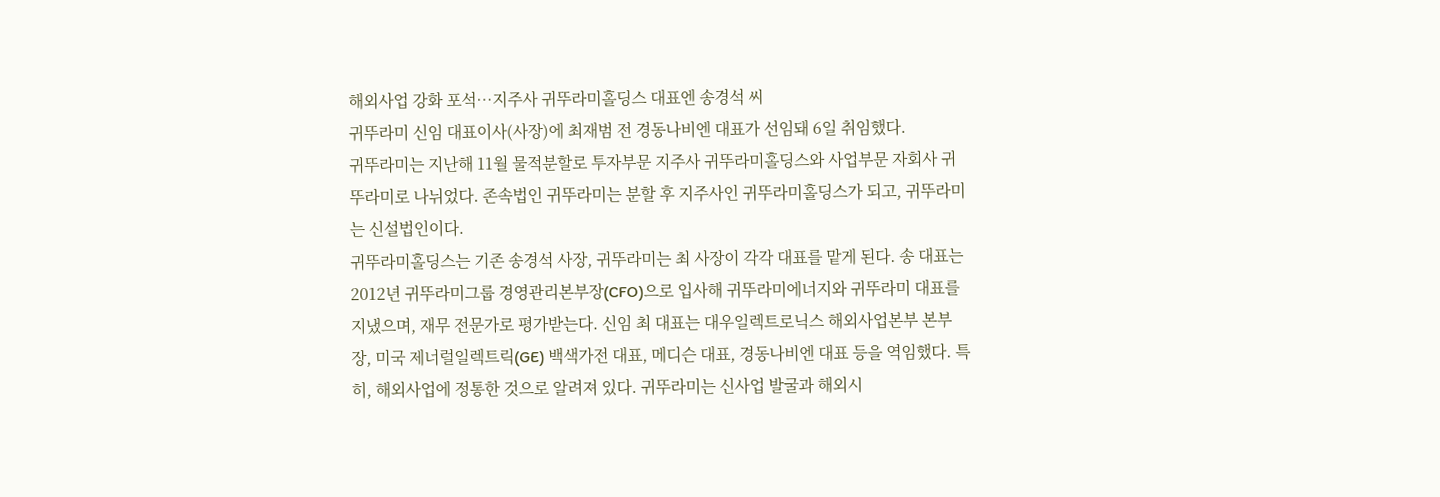해외사업 강화 포석…지주사 귀뚜라미홀딩스 대표엔 송경석 씨
귀뚜라미 신임 대표이사(사장)에 최재범 전 경동나비엔 대표가 선임돼 6일 취임했다.
귀뚜라미는 지난해 11월 물적분할로 투자부문 지주사 귀뚜라미홀딩스와 사업부문 자회사 귀뚜라미로 나뉘었다. 존속법인 귀뚜라미는 분할 후 지주사인 귀뚜라미홀딩스가 되고, 귀뚜라미는 신설법인이다.
귀뚜라미홀딩스는 기존 송경석 사장, 귀뚜라미는 최 사장이 각각 대표를 맡게 된다. 송 대표는 2012년 귀뚜라미그룹 경영관리본부장(CFO)으로 입사해 귀뚜라미에너지와 귀뚜라미 대표를 지냈으며, 재무 전문가로 평가받는다. 신임 최 대표는 대우일렉트로닉스 해외사업본부 본부장, 미국 제너럴일렉트릭(GE) 백색가전 대표, 메디슨 대표, 경동나비엔 대표 등을 역임했다. 특히, 해외사업에 정통한 것으로 알려져 있다. 귀뚜라미는 신사업 발굴과 해외시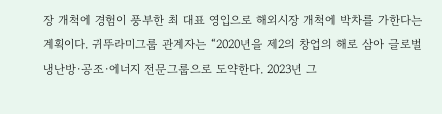장 개척에 경험이 풍부한 최 대표 영입으로 해외시장 개척에 박차를 가한다는 계획이다. 귀뚜라미그룹 관계자는 “2020년을 제2의 창업의 해로 삼아 글로벌 냉난방·공조·에너지 전문그룹으로 도약한다. 2023년 그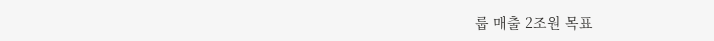룹 매출 2조원 목표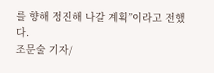를 향해 정진해 나갈 계획”이라고 전했다.
조문술 기자/